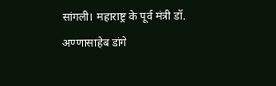सांगली। महाराष्ट्र के पूर्व मंत्री डॉ. अण्णासाहेब डांगे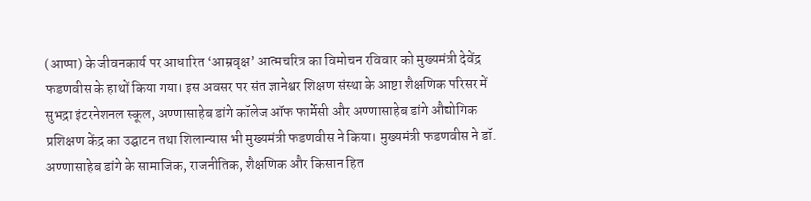(आप्पा) के जीवनकार्य पर आधारित ‘आम्रवृक्ष’ आत्मचरित्र का विमोचन रविवार को मुख्यमंत्री देवेंद्र फडणवीस के हाथों किया गया। इस अवसर पर संत ज्ञानेश्वर शिक्षण संस्था के आष्टा शैक्षणिक परिसर में सुभद्रा इंटरनेशनल स्कूल, अण्णासाहेब डांगे कॉलेज ऑफ फार्मेसी और अण्णासाहेब डांगे औद्योगिक प्रशिक्षण केंद्र का उद्घाटन तथा शिलान्यास भी मुख्यमंत्री फडणवीस ने किया। मुख्यमंत्री फडणवीस ने डॉ. अण्णासाहेब डांगे के सामाजिक, राजनीतिक, शैक्षणिक और किसान हित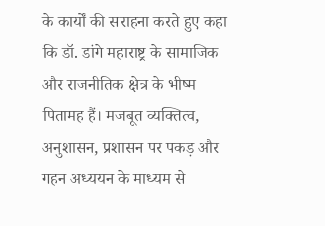के कार्यों की सराहना करते हुए कहा कि डॉ. डांगे महाराष्ट्र के सामाजिक और राजनीतिक क्षेत्र के भीष्म पितामह हैं। मजबूत व्यक्तित्व, अनुशासन, प्रशासन पर पकड़ और गहन अध्ययन के माध्यम से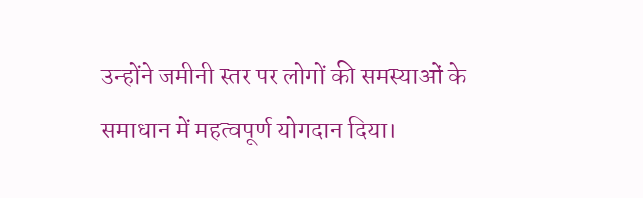उन्होंने जमीनी स्तर पर लोगों की समस्याओं के समाधान में महत्वपूर्ण योगदान दिया।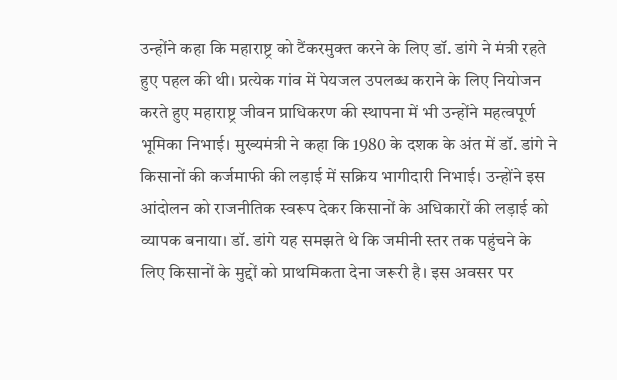उन्होंने कहा कि महाराष्ट्र को टैंकरमुक्त करने के लिए डॉ. डांगे ने मंत्री रहते हुए पहल की थी। प्रत्येक गांव में पेयजल उपलब्ध कराने के लिए नियोजन करते हुए महाराष्ट्र जीवन प्राधिकरण की स्थापना में भी उन्होंने महत्वपूर्ण भूमिका निभाई। मुख्यमंत्री ने कहा कि 1980 के दशक के अंत में डॉ. डांगे ने किसानों की कर्जमाफी की लड़ाई में सक्रिय भागीदारी निभाई। उन्होंने इस आंदोलन को राजनीतिक स्वरूप देकर किसानों के अधिकारों की लड़ाई को व्यापक बनाया। डॉ. डांगे यह समझते थे कि जमीनी स्तर तक पहुंचने के लिए किसानों के मुद्दों को प्राथमिकता देना जरूरी है। इस अवसर पर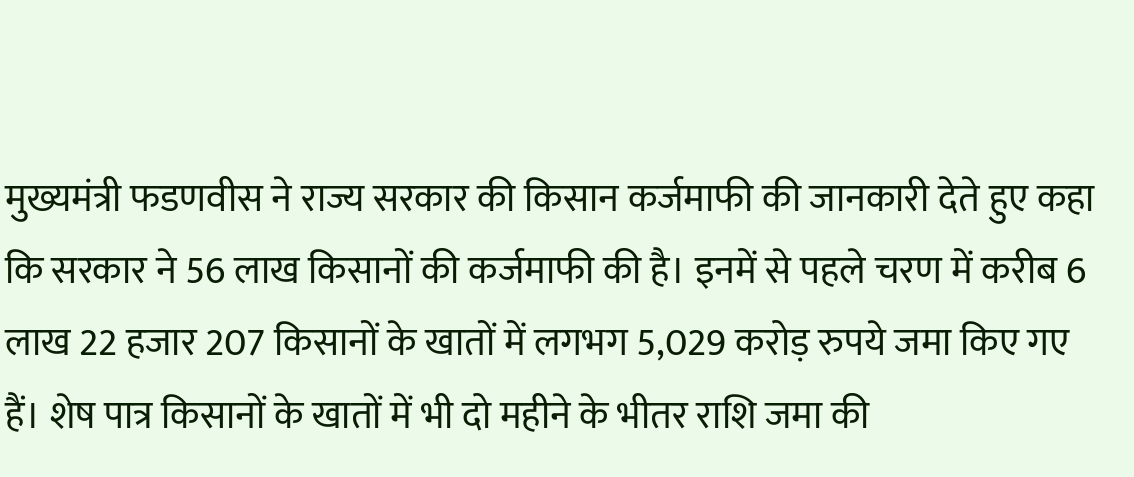मुख्यमंत्री फडणवीस ने राज्य सरकार की किसान कर्जमाफी की जानकारी देते हुए कहा कि सरकार ने 56 लाख किसानों की कर्जमाफी की है। इनमें से पहले चरण में करीब 6 लाख 22 हजार 207 किसानों के खातों में लगभग 5,029 करोड़ रुपये जमा किए गए हैं। शेष पात्र किसानों के खातों में भी दो महीने के भीतर राशि जमा की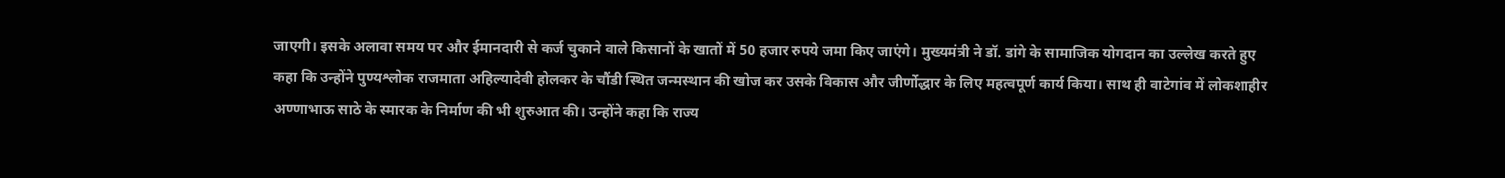जाएगी। इसके अलावा समय पर और ईमानदारी से कर्ज चुकाने वाले किसानों के खातों में 50 हजार रुपये जमा किए जाएंगे। मुख्यमंत्री ने डॉ. डांगे के सामाजिक योगदान का उल्लेख करते हुए कहा कि उन्होंने पुण्यश्लोक राजमाता अहिल्यादेवी होलकर के चौंडी स्थित जन्मस्थान की खोज कर उसके विकास और जीर्णोद्धार के लिए महत्वपूर्ण कार्य किया। साथ ही वाटेगांव में लोकशाहीर अण्णाभाऊ साठे के स्मारक के निर्माण की भी शुरुआत की। उन्होंने कहा कि राज्य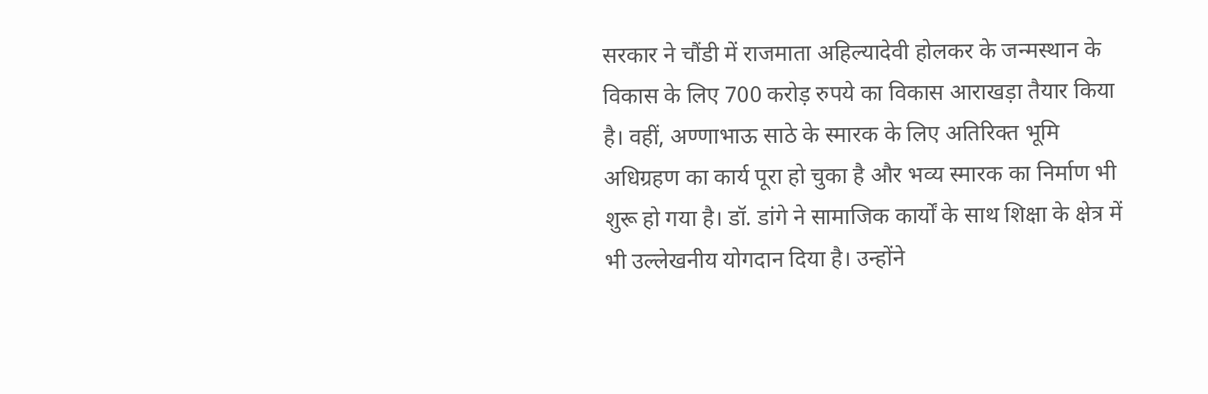सरकार ने चौंडी में राजमाता अहिल्यादेवी होलकर के जन्मस्थान के विकास के लिए 700 करोड़ रुपये का विकास आराखड़ा तैयार किया है। वहीं, अण्णाभाऊ साठे के स्मारक के लिए अतिरिक्त भूमि अधिग्रहण का कार्य पूरा हो चुका है और भव्य स्मारक का निर्माण भी शुरू हो गया है। डॉ. डांगे ने सामाजिक कार्यों के साथ शिक्षा के क्षेत्र में भी उल्लेखनीय योगदान दिया है। उन्होंने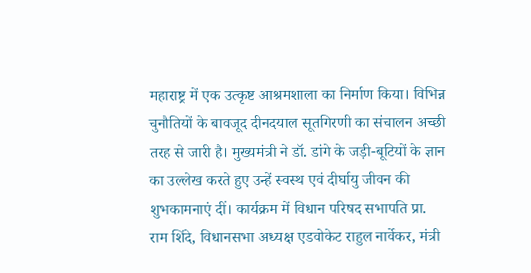महाराष्ट्र में एक उत्कृष्ट आश्रमशाला का निर्माण किया। विभिन्न चुनौतियों के बावजूद दीनदयाल सूतगिरणी का संचालन अच्छी तरह से जारी है। मुख्यमंत्री ने डॉ. डांगे के जड़ी-बूटियों के ज्ञान का उल्लेख करते हुए उन्हें स्वस्थ एवं दीर्घायु जीवन की शुभकामनाएं दीं। कार्यक्रम में विधान परिषद सभापति प्रा. राम शिंदे, विधानसभा अध्यक्ष एडवोकेट राहुल नार्वेकर, मंत्री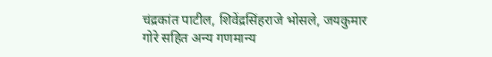चंद्रकांत पाटील, शिवेंद्रसिंहराजे भोसले, जयकुमार गोरे सहित अन्य गणमान्य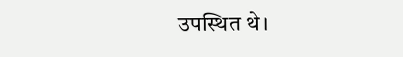उपस्थित थे।